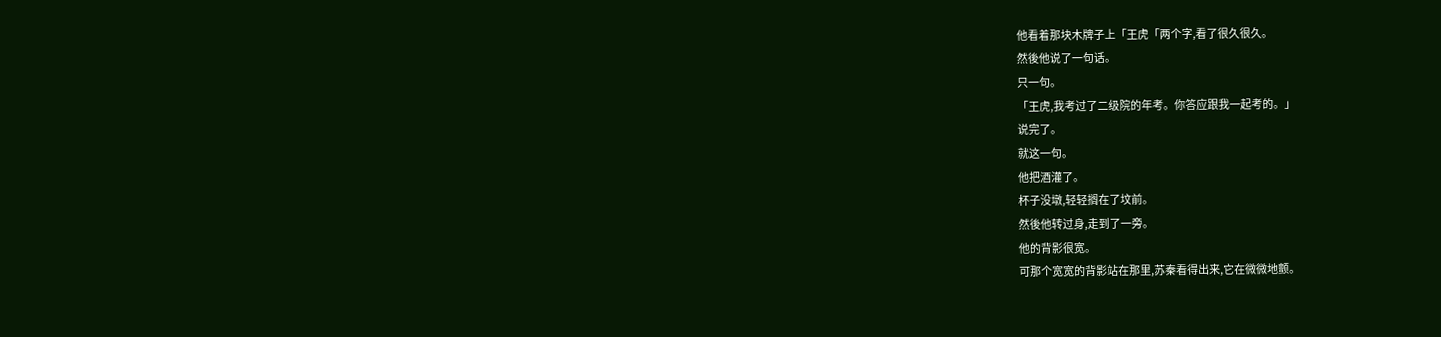他看着那块木牌子上「王虎「两个字,看了很久很久。
然後他说了一句话。
只一句。
「王虎,我考过了二级院的年考。你答应跟我一起考的。」
说完了。
就这一句。
他把酒灌了。
杯子没墩,轻轻搁在了坟前。
然後他转过身,走到了一旁。
他的背影很宽。
可那个宽宽的背影站在那里,苏秦看得出来,它在微微地颤。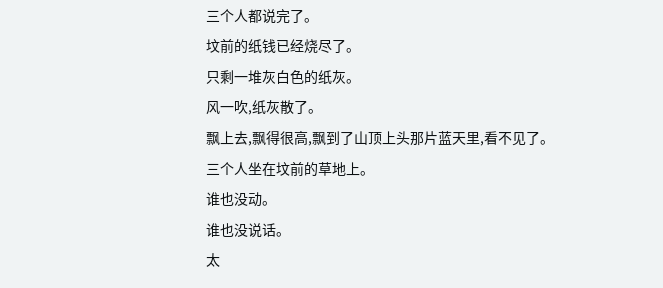三个人都说完了。
坟前的纸钱已经烧尽了。
只剩一堆灰白色的纸灰。
风一吹,纸灰散了。
飘上去,飘得很高,飘到了山顶上头那片蓝天里,看不见了。
三个人坐在坟前的草地上。
谁也没动。
谁也没说话。
太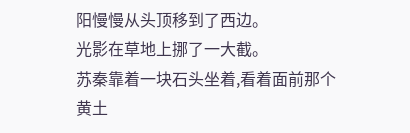阳慢慢从头顶移到了西边。
光影在草地上挪了一大截。
苏秦靠着一块石头坐着,看着面前那个黄土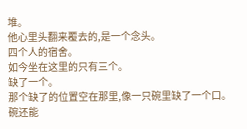堆。
他心里头翻来覆去的,是一个念头。
四个人的宿舍。
如今坐在这里的只有三个。
缺了一个。
那个缺了的位置空在那里,像一只碗里缺了一个口。
碗还能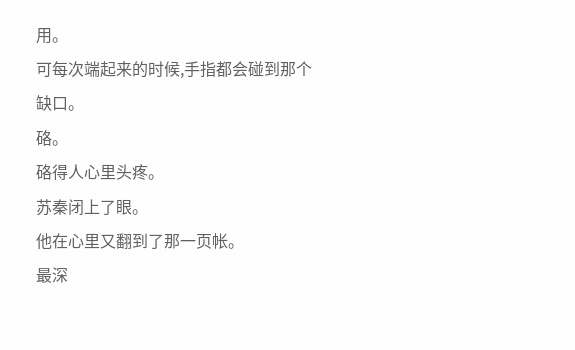用。
可每次端起来的时候,手指都会碰到那个缺口。
硌。
硌得人心里头疼。
苏秦闭上了眼。
他在心里又翻到了那一页帐。
最深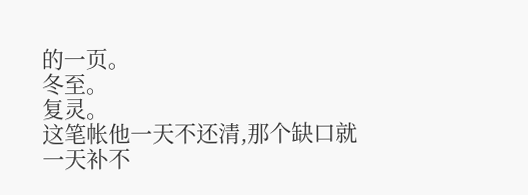的一页。
冬至。
复灵。
这笔帐他一天不还清,那个缺口就一天补不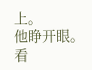上。
他睁开眼。
看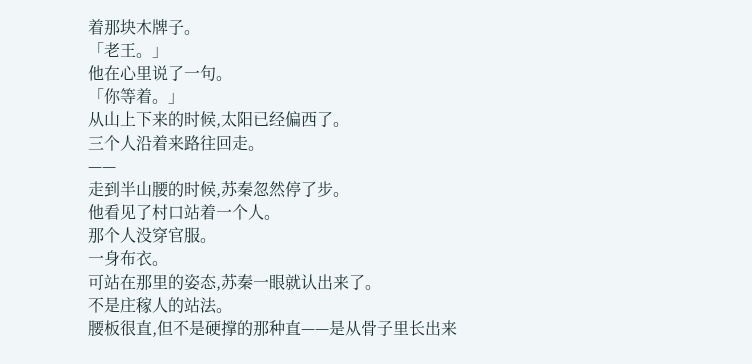着那块木牌子。
「老王。」
他在心里说了一句。
「你等着。」
从山上下来的时候,太阳已经偏西了。
三个人沿着来路往回走。
——
走到半山腰的时候,苏秦忽然停了步。
他看见了村口站着一个人。
那个人没穿官服。
一身布衣。
可站在那里的姿态,苏秦一眼就认出来了。
不是庄稼人的站法。
腰板很直,但不是硬撑的那种直——是从骨子里长出来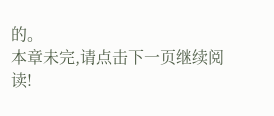的。
本章未完,请点击下一页继续阅读!